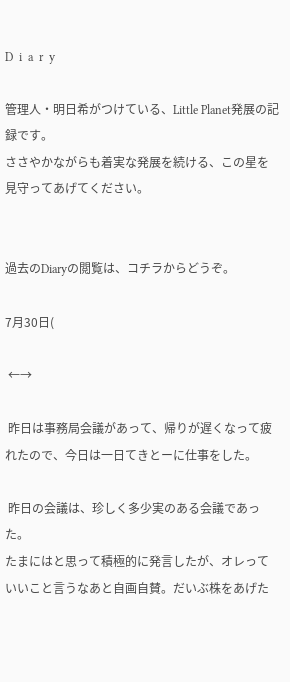D  i  a  r  y

管理人・明日希がつけている、Little Planet発展の記録です。
ささやかながらも着実な発展を続ける、この星を見守ってあげてください。


過去のDiaryの閲覧は、コチラからどうぞ。

7月30日(

 ←→

 昨日は事務局会議があって、帰りが遅くなって疲れたので、今日は一日てきとーに仕事をした。

 昨日の会議は、珍しく多少実のある会議であった。
たまにはと思って積極的に発言したが、オレっていいこと言うなあと自画自賛。だいぶ株をあげた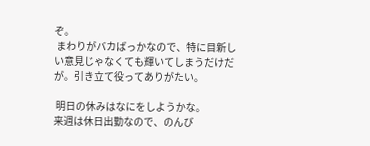ぞ。
 まわりがバカばっかなので、特に目新しい意見じゃなくても輝いてしまうだけだが。引き立て役ってありがたい。

 明日の休みはなにをしようかな。
来週は休日出勤なので、のんび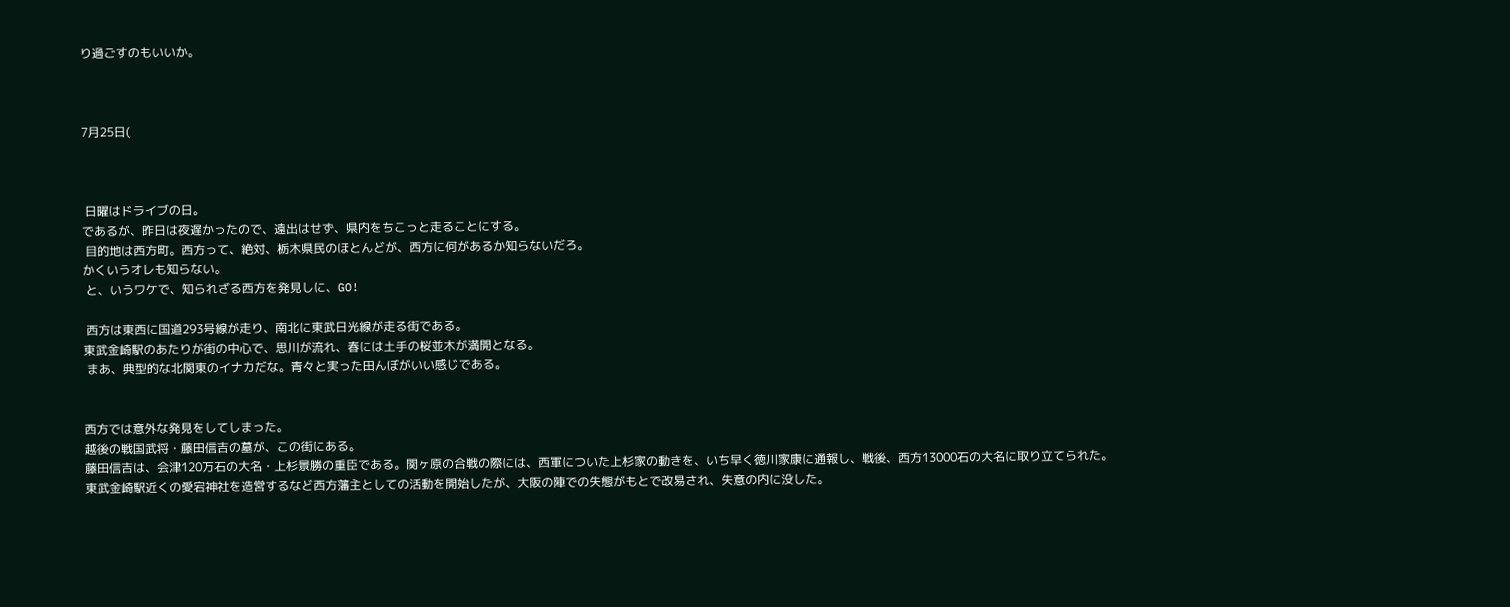り過ごすのもいいか。



7月25日(



 日曜はドライブの日。
であるが、昨日は夜遅かったので、遠出はせず、県内をちこっと走ることにする。
 目的地は西方町。西方って、絶対、栃木県民のほとんどが、西方に何があるか知らないだろ。
かくいうオレも知らない。
 と、いうワケで、知られざる西方を発見しに、GO!

 西方は東西に国道293号線が走り、南北に東武日光線が走る街である。
東武金崎駅のあたりが街の中心で、思川が流れ、春には土手の桜並木が満開となる。
 まあ、典型的な北関東のイナカだな。青々と実った田んぼがいい感じである。


西方では意外な発見をしてしまった。
越後の戦国武将・藤田信吉の墓が、この街にある。
藤田信吉は、会津120万石の大名・上杉景勝の重臣である。関ヶ原の合戦の際には、西軍についた上杉家の動きを、いち早く徳川家康に通報し、戦後、西方13000石の大名に取り立てられた。
東武金崎駅近くの愛宕神社を造営するなど西方藩主としての活動を開始したが、大阪の陣での失態がもとで改易され、失意の内に没した。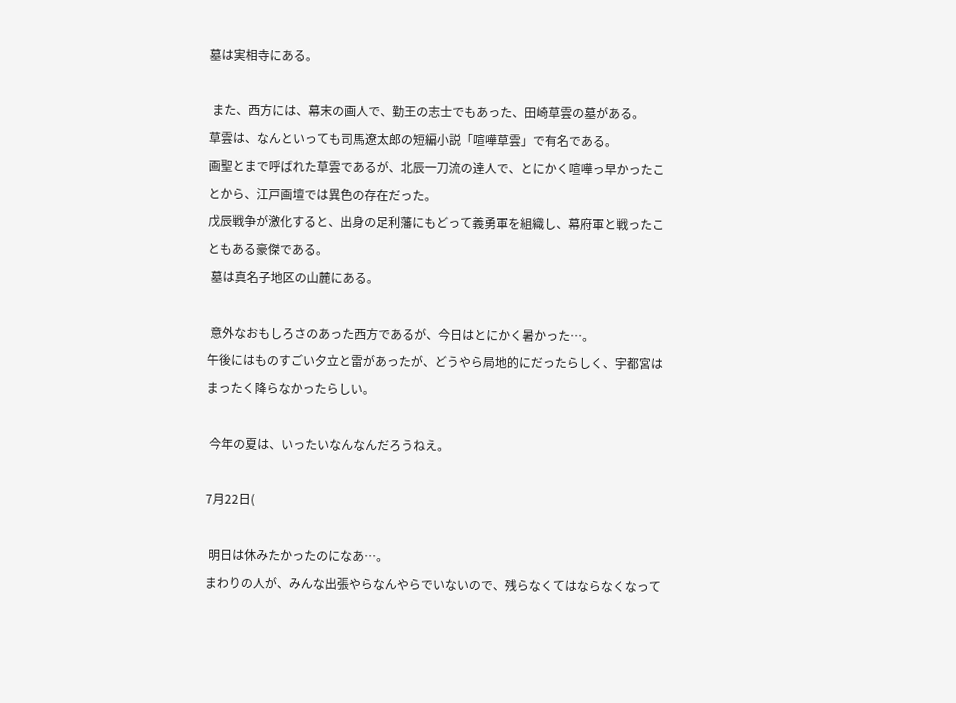墓は実相寺にある。

 また、西方には、幕末の画人で、勤王の志士でもあった、田崎草雲の墓がある。
草雲は、なんといっても司馬遼太郎の短編小説「喧嘩草雲」で有名である。
画聖とまで呼ばれた草雲であるが、北辰一刀流の達人で、とにかく喧嘩っ早かったことから、江戸画壇では異色の存在だった。
戊辰戦争が激化すると、出身の足利藩にもどって義勇軍を組織し、幕府軍と戦ったこともある豪傑である。
 墓は真名子地区の山麓にある。

 意外なおもしろさのあった西方であるが、今日はとにかく暑かった…。
午後にはものすごい夕立と雷があったが、どうやら局地的にだったらしく、宇都宮はまったく降らなかったらしい。

 今年の夏は、いったいなんなんだろうねえ。

7月22日(

 明日は休みたかったのになあ…。
まわりの人が、みんな出張やらなんやらでいないので、残らなくてはならなくなって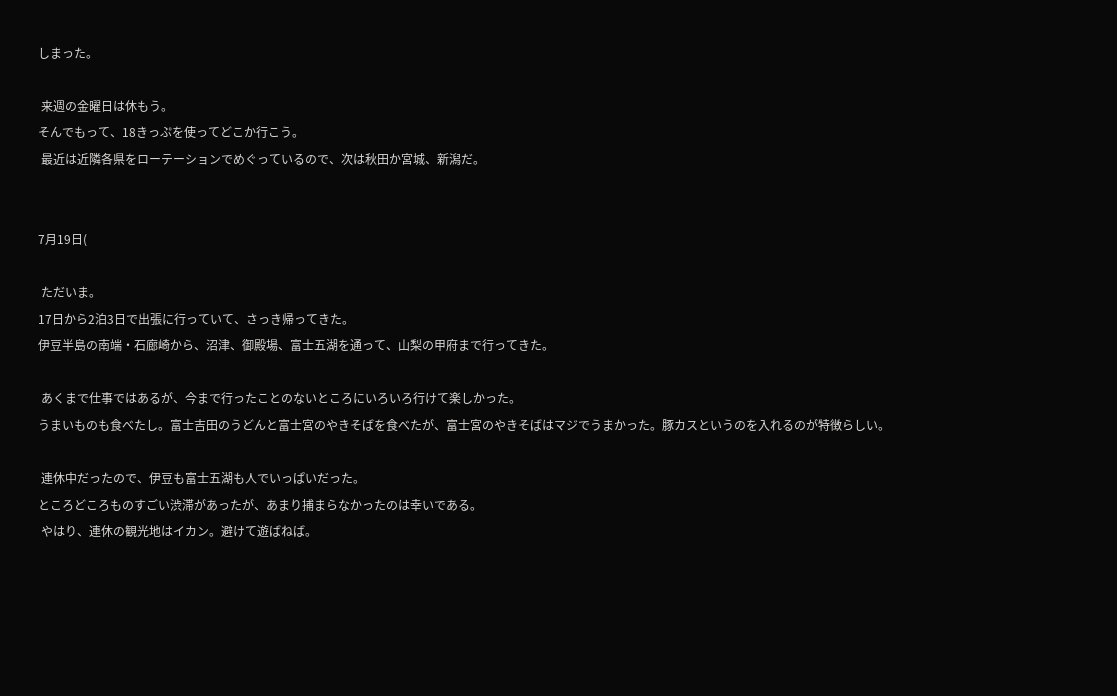しまった。

 来週の金曜日は休もう。
そんでもって、18きっぷを使ってどこか行こう。
 最近は近隣各県をローテーションでめぐっているので、次は秋田か宮城、新潟だ。


7月19日(

 ただいま。
17日から2泊3日で出張に行っていて、さっき帰ってきた。
伊豆半島の南端・石廊崎から、沼津、御殿場、富士五湖を通って、山梨の甲府まで行ってきた。

 あくまで仕事ではあるが、今まで行ったことのないところにいろいろ行けて楽しかった。
うまいものも食べたし。富士吉田のうどんと富士宮のやきそばを食べたが、富士宮のやきそばはマジでうまかった。豚カスというのを入れるのが特徴らしい。

 連休中だったので、伊豆も富士五湖も人でいっぱいだった。
ところどころものすごい渋滞があったが、あまり捕まらなかったのは幸いである。
 やはり、連休の観光地はイカン。避けて遊ばねば。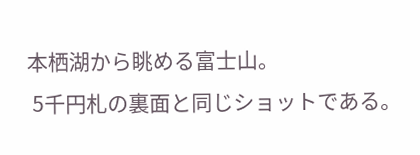本栖湖から眺める富士山。
 5千円札の裏面と同じショットである。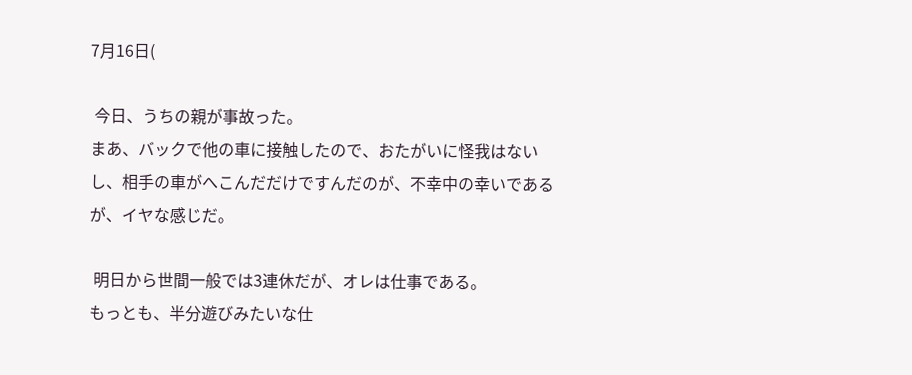7月16日(

 今日、うちの親が事故った。
まあ、バックで他の車に接触したので、おたがいに怪我はないし、相手の車がへこんだだけですんだのが、不幸中の幸いであるが、イヤな感じだ。

 明日から世間一般では3連休だが、オレは仕事である。
もっとも、半分遊びみたいな仕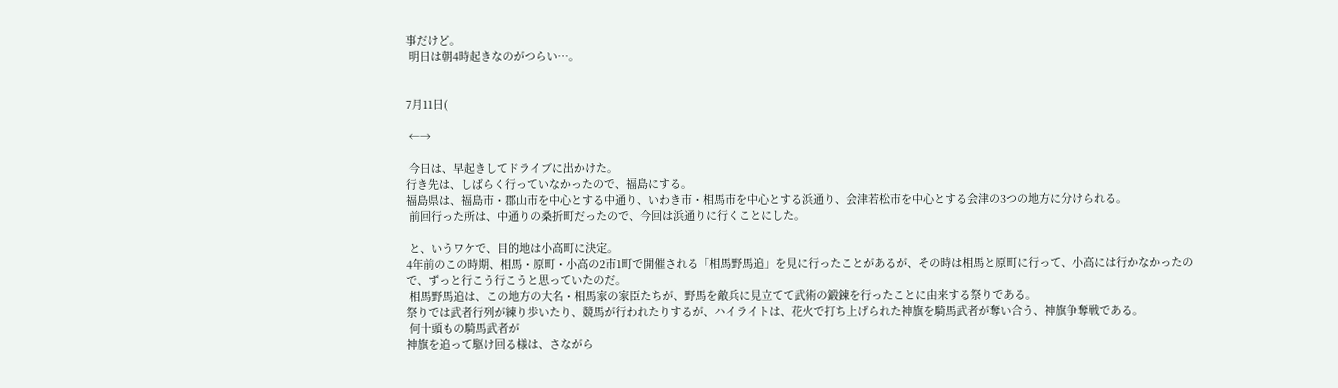事だけど。
 明日は朝4時起きなのがつらい…。


7月11日(

 ←→

 今日は、早起きしてドライブに出かけた。
行き先は、しばらく行っていなかったので、福島にする。
福島県は、福島市・郡山市を中心とする中通り、いわき市・相馬市を中心とする浜通り、会津若松市を中心とする会津の3つの地方に分けられる。
 前回行った所は、中通りの桑折町だったので、今回は浜通りに行くことにした。

 と、いうワケで、目的地は小高町に決定。
4年前のこの時期、相馬・原町・小高の2市1町で開催される「相馬野馬追」を見に行ったことがあるが、その時は相馬と原町に行って、小高には行かなかったので、ずっと行こう行こうと思っていたのだ。
 相馬野馬追は、この地方の大名・相馬家の家臣たちが、野馬を敵兵に見立てて武術の鍛錬を行ったことに由来する祭りである。
祭りでは武者行列が練り歩いたり、競馬が行われたりするが、ハイライトは、花火で打ち上げられた神旗を騎馬武者が奪い合う、神旗争奪戦である。
 何十頭もの騎馬武者が
神旗を追って駆け回る様は、さながら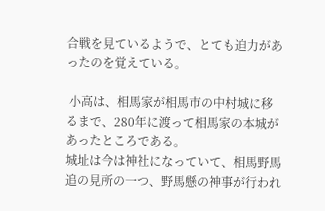合戦を見ているようで、とても迫力があったのを覚えている。

 小高は、相馬家が相馬市の中村城に移るまで、280年に渡って相馬家の本城があったところである。
城址は今は神社になっていて、相馬野馬追の見所の一つ、野馬懸の神事が行われ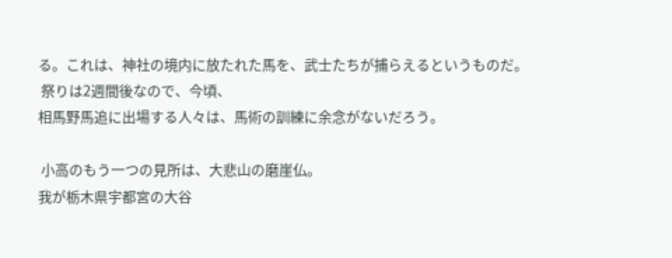る。これは、神社の境内に放たれた馬を、武士たちが捕らえるというものだ。
 祭りは2週間後なので、今頃、
相馬野馬追に出場する人々は、馬術の訓練に余念がないだろう。

 小高のもう一つの見所は、大悲山の磨崖仏。
我が栃木県宇都宮の大谷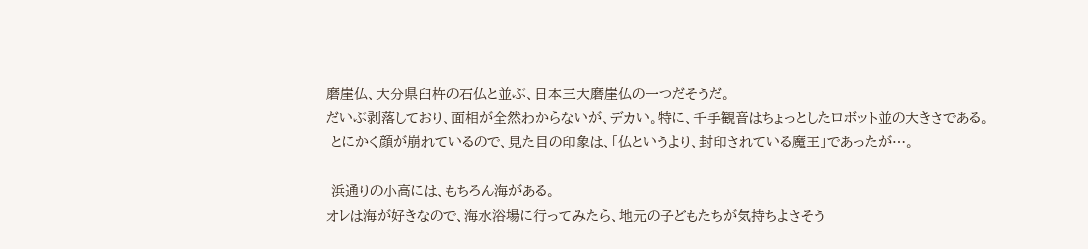磨崖仏、大分県臼杵の石仏と並ぶ、日本三大磨崖仏の一つだそうだ。
だいぶ剥落しており、面相が全然わからないが、デカい。特に、千手観音はちょっとしたロボット並の大きさである。
 とにかく顔が崩れているので、見た目の印象は、「仏というより、封印されている魔王」であったが…。

 浜通りの小高には、もちろん海がある。
オレは海が好きなので、海水浴場に行ってみたら、地元の子どもたちが気持ちよさそう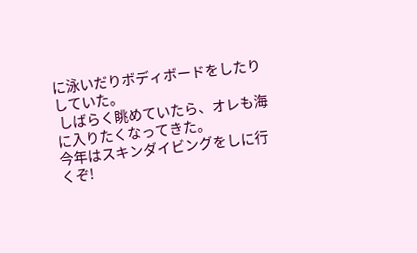に泳いだりボディボードをしたりしていた。
 しばらく眺めていたら、オレも海に入りたくなってきた。
今年はスキンダイビングをしに行くぞ!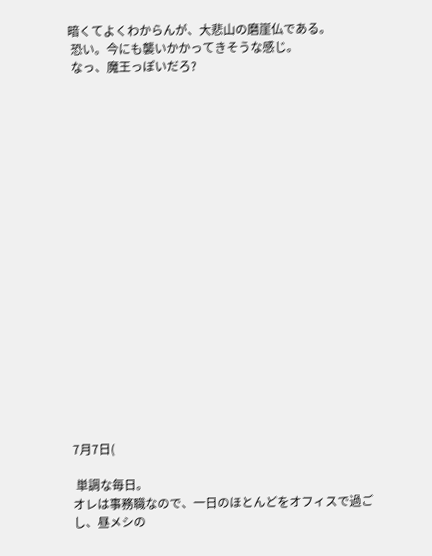暗くてよくわからんが、大悲山の磨崖仏である。
 恐い。今にも襲いかかってきそうな感じ。
 なっ、魔王っぽいだろ?




















7月7日(

 単調な毎日。
オレは事務職なので、一日のほとんどをオフィスで過ごし、昼メシの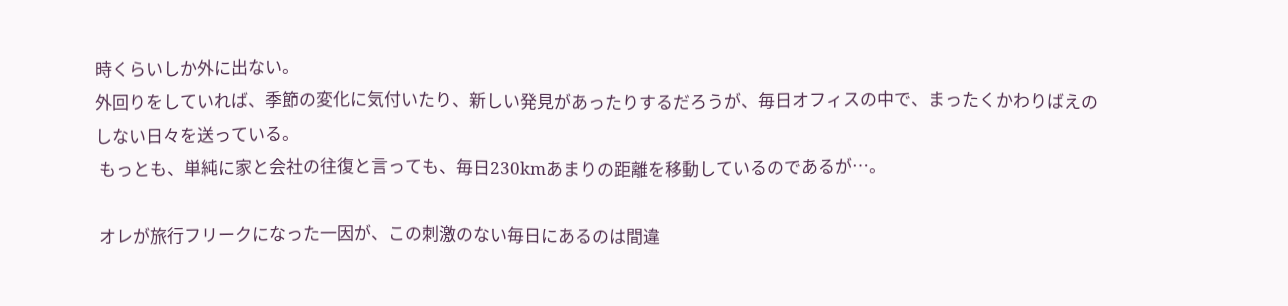時くらいしか外に出ない。
外回りをしていれば、季節の変化に気付いたり、新しい発見があったりするだろうが、毎日オフィスの中で、まったくかわりばえのしない日々を送っている。
 もっとも、単純に家と会社の往復と言っても、毎日230kmあまりの距離を移動しているのであるが…。

 オレが旅行フリークになった一因が、この刺激のない毎日にあるのは間違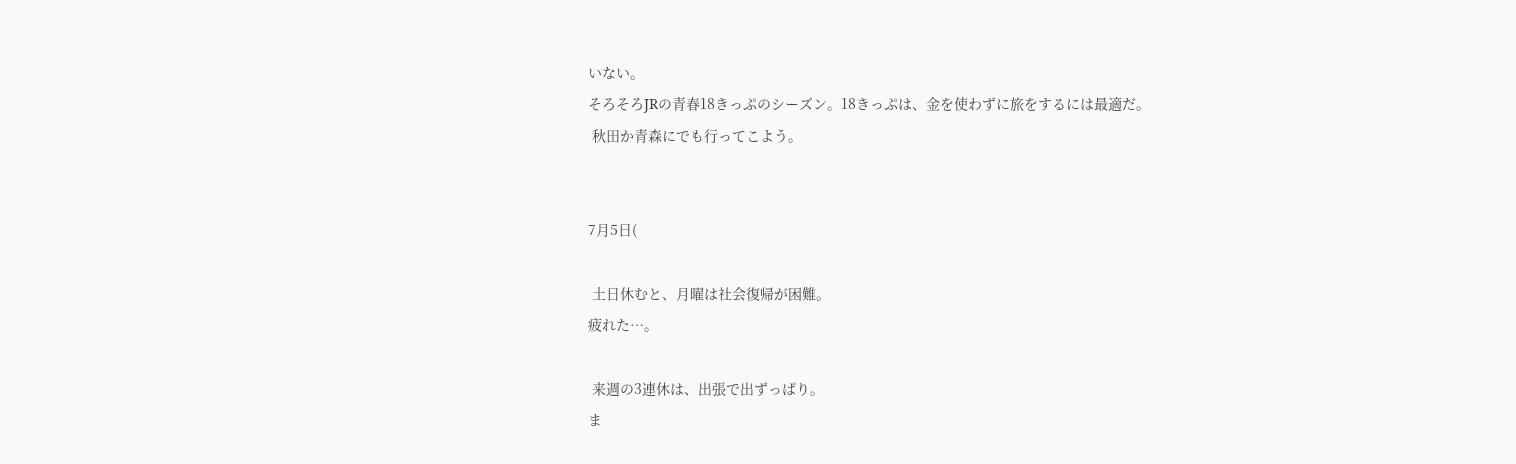いない。
そろそろJRの青春18きっぷのシーズン。18きっぷは、金を使わずに旅をするには最適だ。
 秋田か青森にでも行ってこよう。


7月5日(

 土日休むと、月曜は社会復帰が困難。
疲れた…。

 来週の3連休は、出張で出ずっぱり。
ま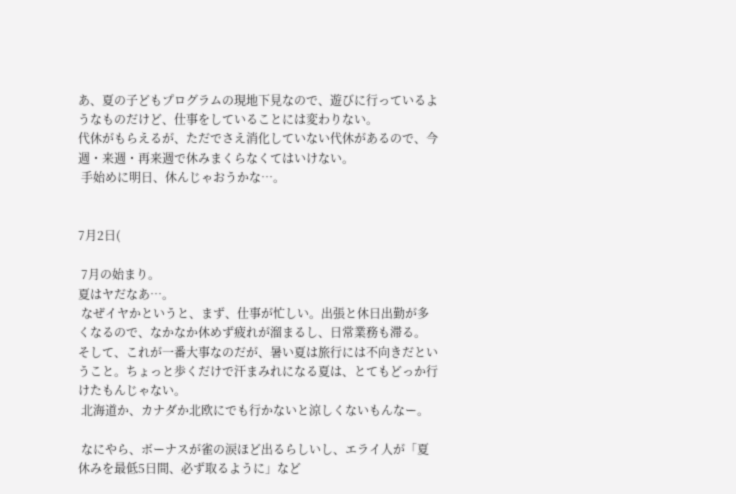あ、夏の子どもプログラムの現地下見なので、遊びに行っているようなものだけど、仕事をしていることには変わりない。
代休がもらえるが、ただでさえ消化していない代休があるので、今週・来週・再来週で休みまくらなくてはいけない。
 手始めに明日、休んじゃおうかな…。


7月2日(

 7月の始まり。
夏はヤだなあ…。
 なぜイヤかというと、まず、仕事が忙しい。出張と休日出勤が多くなるので、なかなか休めず疲れが溜まるし、日常業務も滞る。
そして、これが一番大事なのだが、暑い夏は旅行には不向きだということ。ちょっと歩くだけで汗まみれになる夏は、とてもどっか行けたもんじゃない。
 北海道か、カナダか北欧にでも行かないと涼しくないもんなー。

 なにやら、ボーナスが雀の涙ほど出るらしいし、エライ人が「夏休みを最低5日間、必ず取るように」など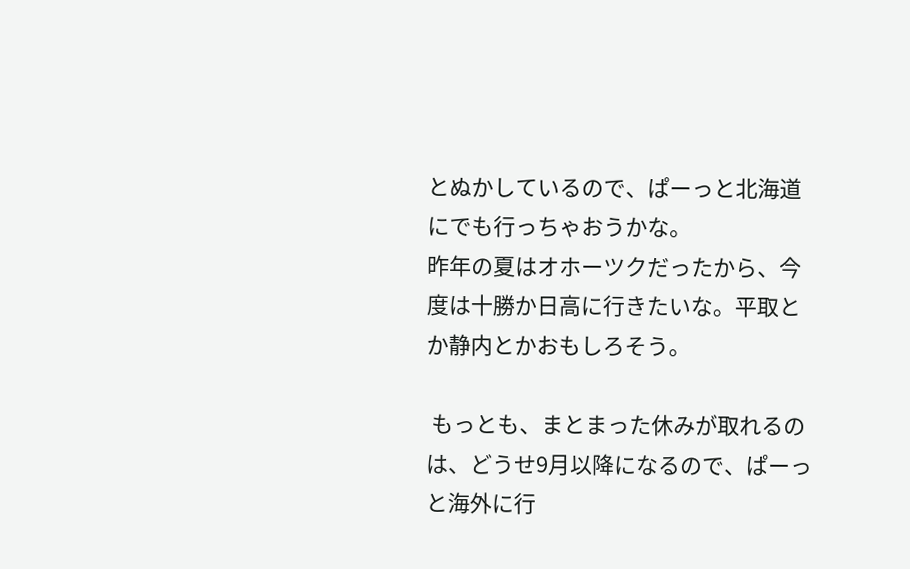とぬかしているので、ぱーっと北海道にでも行っちゃおうかな。
昨年の夏はオホーツクだったから、今度は十勝か日高に行きたいな。平取とか静内とかおもしろそう。

 もっとも、まとまった休みが取れるのは、どうせ9月以降になるので、ぱーっと海外に行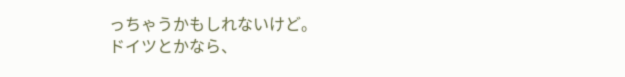っちゃうかもしれないけど。
ドイツとかなら、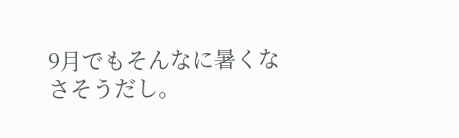9月でもそんなに暑くなさそうだし。